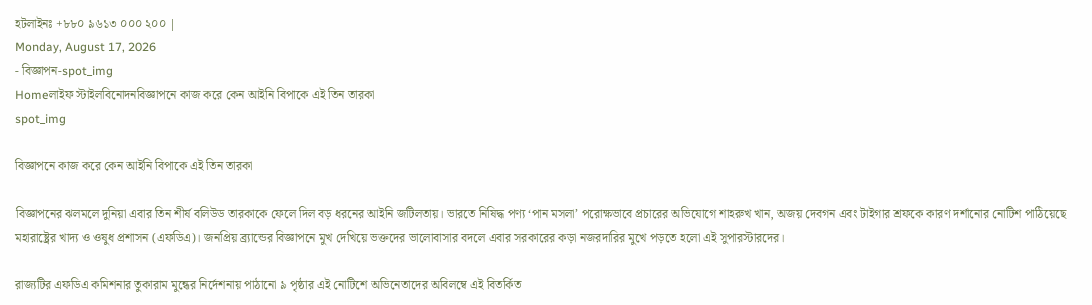হটলাইনঃ +৮৮০ ৯৬১৩ ০০০ ২০০ |
Monday, August 17, 2026
- বিজ্ঞাপন-spot_img
Homeলাইফ স্টাইলবিনোদনবিজ্ঞাপনে কাজ করে কেন আইনি বিপাকে এই তিন তারকা
spot_img

বিজ্ঞাপনে কাজ করে কেন আইনি বিপাকে এই তিন তারকা

বিজ্ঞাপনের ঝলমলে দুনিয়া এবার তিন শীর্ষ বলিউড তারকাকে ফেলে দিল বড় ধরনের আইনি জটিলতায়। ভারতে নিষিদ্ধ পণ্য ‘পান মসলা’ পরোক্ষভাবে প্রচারের অভিযোগে শাহরুখ খান, অজয় দেবগন এবং টাইগার শ্রফকে কারণ দর্শানোর নোটিশ পাঠিয়েছে মহারাষ্ট্রের খাদ্য ও ওষুধ প্রশাসন (এফডিএ)। জনপ্রিয় ব্র্যান্ডের বিজ্ঞাপনে মুখ দেখিয়ে ভক্তদের ভালোবাসার বদলে এবার সরকারের কড়া নজরদারির মুখে পড়তে হলো এই সুপারস্টারদের।

রাজ্যটির এফডিএ কমিশনার তুকারাম মুন্ধের নির্দেশনায় পাঠানো ৯ পৃষ্ঠার এই নোটিশে অভিনেতাদের অবিলম্বে এই বিতর্কিত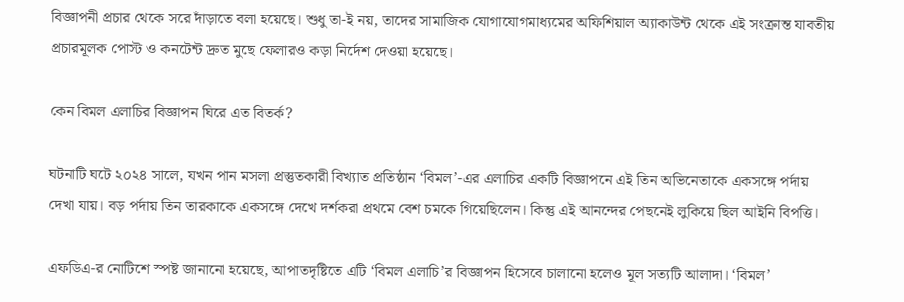বিজ্ঞাপনী প্রচার থেকে সরে দাঁড়াতে বলা হয়েছে। শুধু তা-ই নয়, তাদের সামাজিক যোগাযোগমাধ্যমের অফিশিয়াল অ্যাকাউন্ট থেকে এই সংক্রান্ত যাবতীয় প্রচারমূলক পোস্ট ও কনটেন্ট দ্রুত মুছে ফেলারও কড়া নির্দেশ দেওয়া হয়েছে।

কেন বিমল এলাচির বিজ্ঞাপন ঘিরে এত বিতর্ক?

ঘটনাটি ঘটে ২০২৪ সালে, যখন পান মসলা প্রস্তুতকারী বিখ্যাত প্রতিষ্ঠান ‘বিমল’-এর এলাচির একটি বিজ্ঞাপনে এই তিন অভিনেতাকে একসঙ্গে পর্দায় দেখা যায়। বড় পর্দায় তিন তারকাকে একসঙ্গে দেখে দর্শকরা প্রথমে বেশ চমকে গিয়েছিলেন। কিন্তু এই আনন্দের পেছনেই লুকিয়ে ছিল আইনি বিপত্তি।

এফডিএ-র নোটিশে স্পষ্ট জানানো হয়েছে, আপাতদৃষ্টিতে এটি ‘বিমল এলাচি’র বিজ্ঞাপন হিসেবে চালানো হলেও মূল সত্যটি আলাদা। ‘বিমল’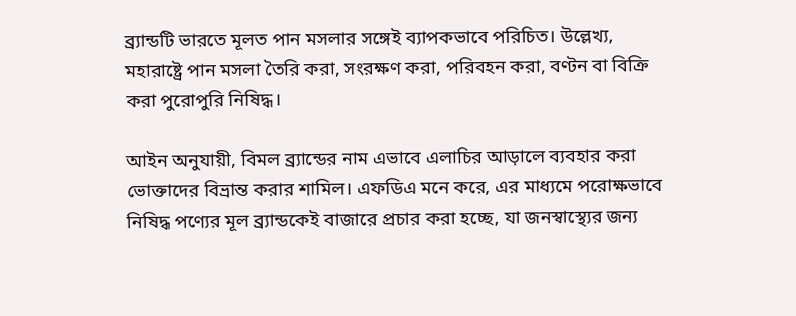ব্র্যান্ডটি ভারতে মূলত পান মসলার সঙ্গেই ব্যাপকভাবে পরিচিত। উল্লেখ্য, মহারাষ্ট্রে পান মসলা তৈরি করা, সংরক্ষণ করা, পরিবহন করা, বণ্টন বা বিক্রি করা পুরোপুরি নিষিদ্ধ।

আইন অনুযায়ী, বিমল ব্র্যান্ডের নাম এভাবে এলাচির আড়ালে ব্যবহার করা ভোক্তাদের বিভ্রান্ত করার শামিল। এফডিএ মনে করে, এর মাধ্যমে পরোক্ষভাবে নিষিদ্ধ পণ্যের মূল ব্র্যান্ডকেই বাজারে প্রচার করা হচ্ছে, যা জনস্বাস্থ্যের জন্য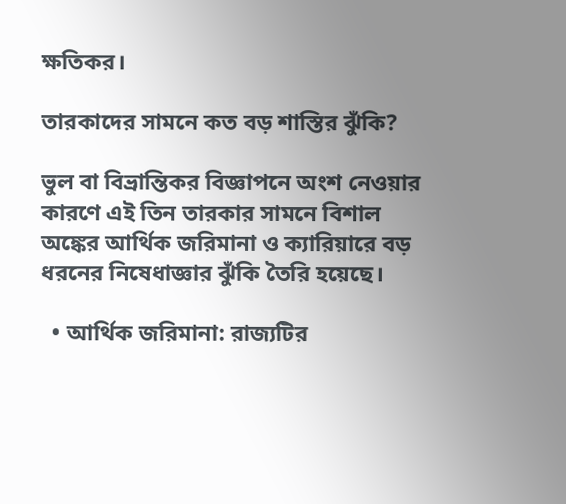ক্ষতিকর।

তারকাদের সামনে কত বড় শাস্তির ঝুঁকি?

ভুল বা বিভ্রান্তিকর বিজ্ঞাপনে অংশ নেওয়ার কারণে এই তিন তারকার সামনে বিশাল অঙ্কের আর্থিক জরিমানা ও ক্যারিয়ারে বড় ধরনের নিষেধাজ্ঞার ঝুঁকি তৈরি হয়েছে।

  • আর্থিক জরিমানা: রাজ্যটির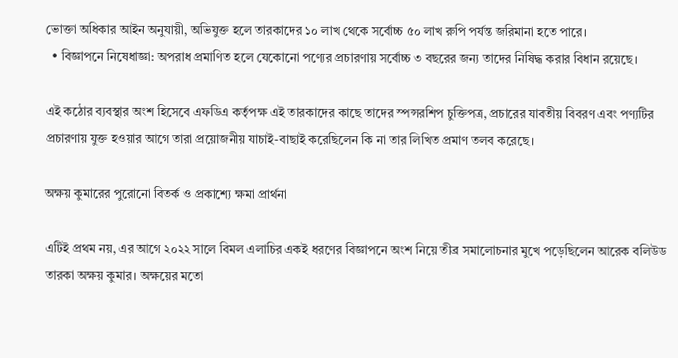ভোক্তা অধিকার আইন অনুযায়ী, অভিযুক্ত হলে তারকাদের ১০ লাখ থেকে সর্বোচ্চ ৫০ লাখ রুপি পর্যন্ত জরিমানা হতে পারে।
  • বিজ্ঞাপনে নিষেধাজ্ঞা: অপরাধ প্রমাণিত হলে যেকোনো পণ্যের প্রচারণায় সর্বোচ্চ ৩ বছরের জন্য তাদের নিষিদ্ধ করার বিধান রয়েছে।

এই কঠোর ব্যবস্থার অংশ হিসেবে এফডিএ কর্তৃপক্ষ এই তারকাদের কাছে তাদের স্পন্সরশিপ চুক্তিপত্র, প্রচারের যাবতীয় বিবরণ এবং পণ্যটির প্রচারণায় যুক্ত হওয়ার আগে তারা প্রয়োজনীয় যাচাই-বাছাই করেছিলেন কি না তার লিখিত প্রমাণ তলব করেছে।

অক্ষয় কুমারের পুরোনো বিতর্ক ও প্রকাশ্যে ক্ষমা প্রার্থনা

এটিই প্রথম নয়, এর আগে ২০২২ সালে বিমল এলাচির একই ধরণের বিজ্ঞাপনে অংশ নিয়ে তীব্র সমালোচনার মুখে পড়েছিলেন আরেক বলিউড তারকা অক্ষয় কুমার। অক্ষয়ের মতো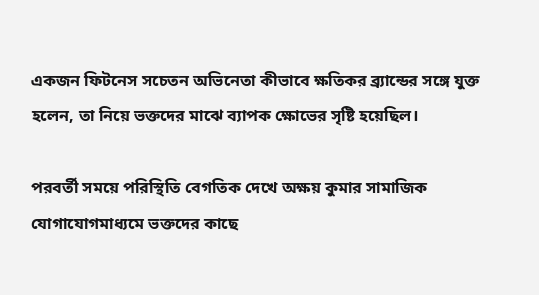একজন ফিটনেস সচেতন অভিনেতা কীভাবে ক্ষতিকর ব্র্যান্ডের সঙ্গে যুক্ত হলেন, তা নিয়ে ভক্তদের মাঝে ব্যাপক ক্ষোভের সৃষ্টি হয়েছিল।

পরবর্তী সময়ে পরিস্থিতি বেগতিক দেখে অক্ষয় কুমার সামাজিক যোগাযোগমাধ্যমে ভক্তদের কাছে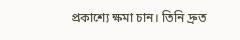প্রকাশ্যে ক্ষমা চান। তিনি দ্রুত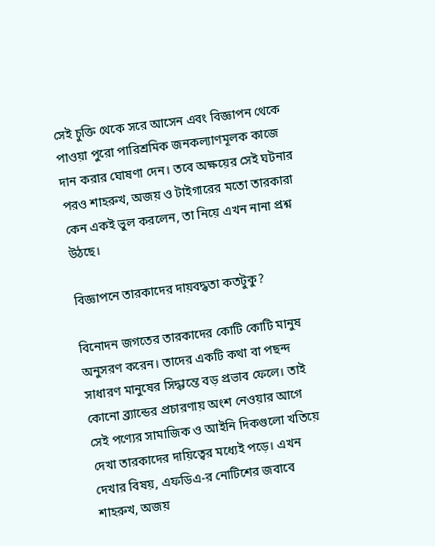সেই চুক্তি থেকে সরে আসেন এবং বিজ্ঞাপন থেকে পাওয়া পুরো পারিশ্রমিক জনকল্যাণমূলক কাজে দান করার ঘোষণা দেন। তবে অক্ষয়ের সেই ঘটনার পরও শাহরুখ, অজয় ও টাইগারের মতো তারকারা কেন একই ভুল করলেন, তা নিয়ে এখন নানা প্রশ্ন উঠছে।

বিজ্ঞাপনে তারকাদের দায়বদ্ধতা কতটুকু?

বিনোদন জগতের তারকাদের কোটি কোটি মানুষ অনুসরণ করেন। তাদের একটি কথা বা পছন্দ সাধারণ মানুষের সিদ্ধান্তে বড় প্রভাব ফেলে। তাই কোনো ব্র্যান্ডের প্রচারণায় অংশ নেওয়ার আগে সেই পণ্যের সামাজিক ও আইনি দিকগুলো খতিয়ে দেখা তারকাদের দায়িত্বের মধ্যেই পড়ে। এখন দেখার বিষয়, এফডিএ-র নোটিশের জবাবে শাহরুখ, অজয়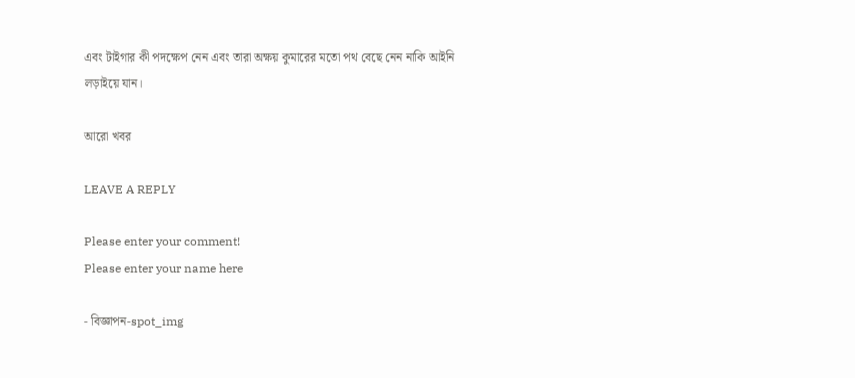এবং টাইগার কী পদক্ষেপ নেন এবং তারা অক্ষয় কুমারের মতো পথ বেছে নেন নাকি আইনি লড়াইয়ে যান।

আরো খবর

LEAVE A REPLY

Please enter your comment!
Please enter your name here

- বিজ্ঞাপন-spot_img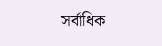সর্বাধিক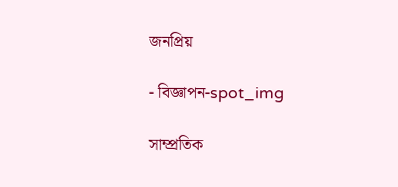জনপ্রিয়

- বিজ্ঞাপন-spot_img

সাম্প্রতিক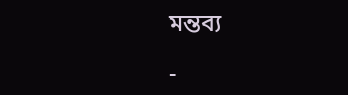মন্তব্য

-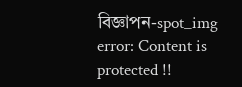বিজ্ঞাপন-spot_img
error: Content is protected !!